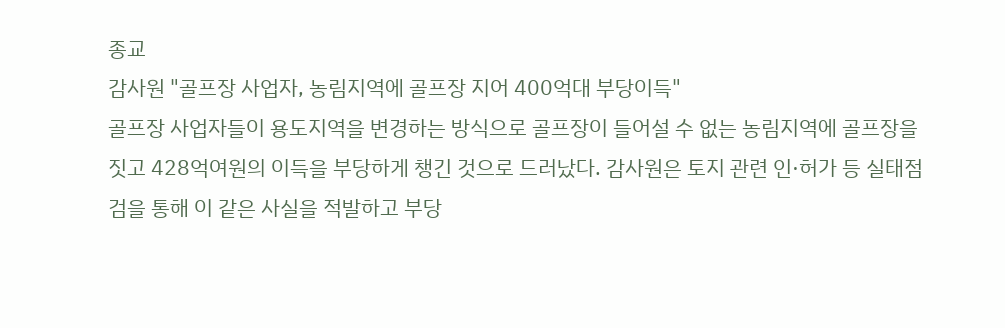종교
감사원 "골프장 사업자, 농림지역에 골프장 지어 400억대 부당이득"
골프장 사업자들이 용도지역을 변경하는 방식으로 골프장이 들어설 수 없는 농림지역에 골프장을 짓고 428억여원의 이득을 부당하게 챙긴 것으로 드러났다. 감사원은 토지 관련 인·허가 등 실태점검을 통해 이 같은 사실을 적발하고 부당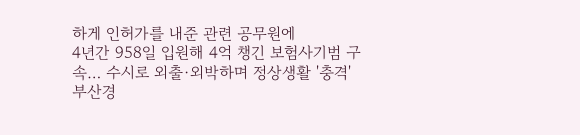하게 인허가를 내준 관련 공무원에
4년간 958일 입원해 4억 챙긴 보험사기범 구속… 수시로 외출·외박하며 정상생활 '충격'
부산경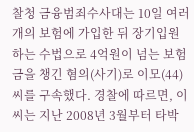찰청 금융범죄수사대는 10일 여러 개의 보험에 가입한 뒤 장기입원하는 수법으로 4억원이 넘는 보험금을 챙긴 혐의(사기)로 이모(44)씨를 구속했다. 경찰에 따르면, 이씨는 지난 2008년 3월부터 타박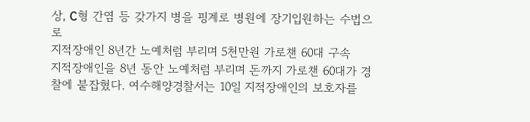상, C형 간염 등 갖가지 병을 핑계로 병원에 장기입원하는 수법으로
지적장애인 8년간 노예처럼 부리며 5천만원 가로챈 60대 구속
지적장애인을 8년 동안 노예처럼 부리며 돈까지 가로챈 60대가 경찰에 붙잡혔다. 여수해양경찰서는 10일 지적장애인의 보호자를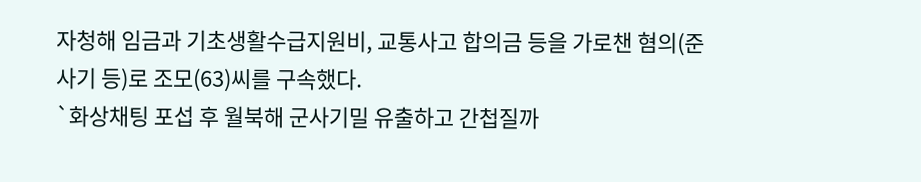자청해 임금과 기초생활수급지원비, 교통사고 합의금 등을 가로챈 혐의(준사기 등)로 조모(63)씨를 구속했다.
`화상채팅 포섭 후 월북해 군사기밀 유출하고 간첩질까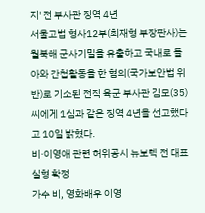지' 전 부사관 징역 4년
서울고법 형사12부(최재형 부장판사)는 월북해 군사기밀을 유출하고 국내로 돌아와 간첩활동을 한 혐의(국가보안법 위반)로 기소된 전직 육군 부사관 김모(35)씨에게 1심과 같은 징역 4년을 선고했다고 10일 밝혔다.
비·이영애 관련 허위공시 뉴보텍 전 대표 실형 확정
가수 비, 영화배우 이영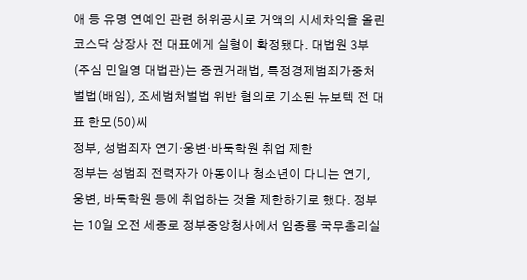애 등 유명 연예인 관련 허위공시로 거액의 시세차익을 올린 코스닥 상장사 전 대표에게 실형이 확정됐다. 대법원 3부(주심 민일영 대법관)는 증권거래법, 특정경제범죄가중처벌법(배임), 조세범처벌법 위반 혐의로 기소된 뉴보텍 전 대표 한모(50)씨
정부, 성범죄자 연기·웅변·바둑학원 취업 제한
정부는 성범죄 전력자가 아동이나 청소년이 다니는 연기, 웅변, 바둑학원 등에 취업하는 것을 제한하기로 했다. 정부는 10일 오전 세종로 정부중앙청사에서 임종룡 국무총리실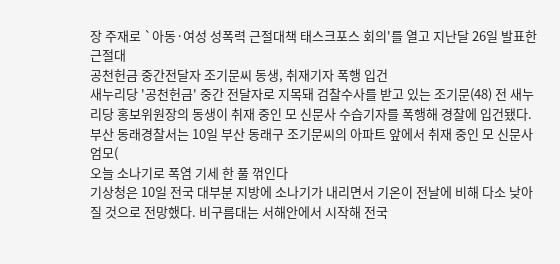장 주재로 `아동·여성 성폭력 근절대책 태스크포스 회의'를 열고 지난달 26일 발표한 근절대
공천헌금 중간전달자 조기문씨 동생, 취재기자 폭행 입건
새누리당 '공천헌금' 중간 전달자로 지목돼 검찰수사를 받고 있는 조기문(48) 전 새누리당 홍보위원장의 동생이 취재 중인 모 신문사 수습기자를 폭행해 경찰에 입건됐다. 부산 동래경찰서는 10일 부산 동래구 조기문씨의 아파트 앞에서 취재 중인 모 신문사 엄모(
오늘 소나기로 폭염 기세 한 풀 꺾인다
기상청은 10일 전국 대부분 지방에 소나기가 내리면서 기온이 전날에 비해 다소 낮아질 것으로 전망했다. 비구름대는 서해안에서 시작해 전국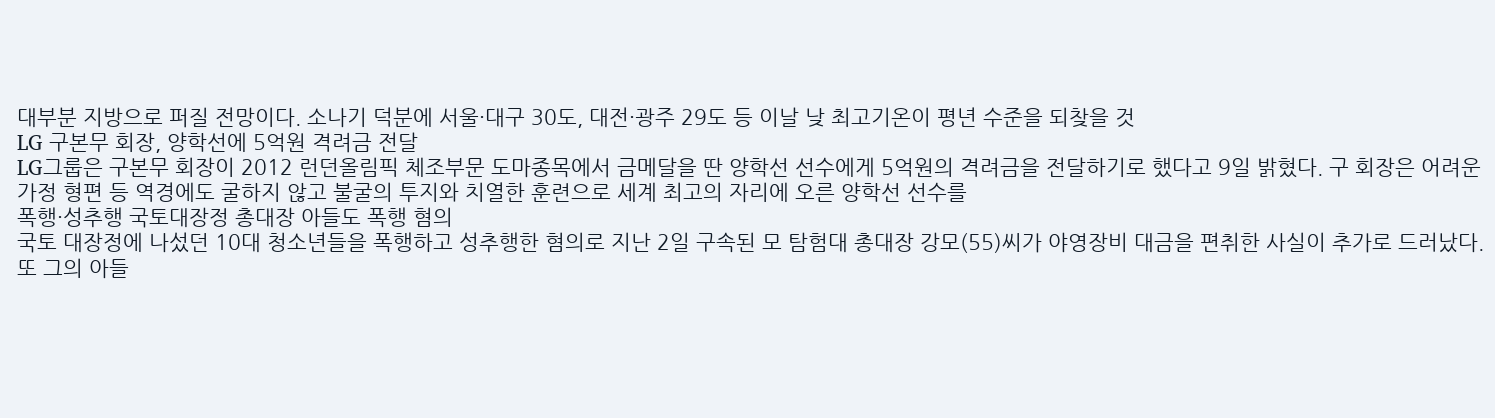대부분 지방으로 퍼질 전망이다. 소나기 덕분에 서울·대구 30도, 대전·광주 29도 등 이날 낮 최고기온이 평년 수준을 되찾을 것
LG 구본무 회장, 양학선에 5억원 격려금 전달
LG그룹은 구본무 회장이 2012 런던올림픽 체조부문 도마종목에서 금메달을 딴 양학선 선수에게 5억원의 격려금을 전달하기로 했다고 9일 밝혔다. 구 회장은 어려운 가정 형편 등 역경에도 굴하지 않고 불굴의 투지와 치열한 훈련으로 세계 최고의 자리에 오른 양학선 선수를
폭행·성추행 국토대장정 총대장 아들도 폭행 혐의
국토 대장정에 나섰던 10대 청소년들을 폭행하고 성추행한 혐의로 지난 2일 구속된 모 탐험대 총대장 강모(55)씨가 야영장비 대금을 편취한 사실이 추가로 드러났다. 또 그의 아들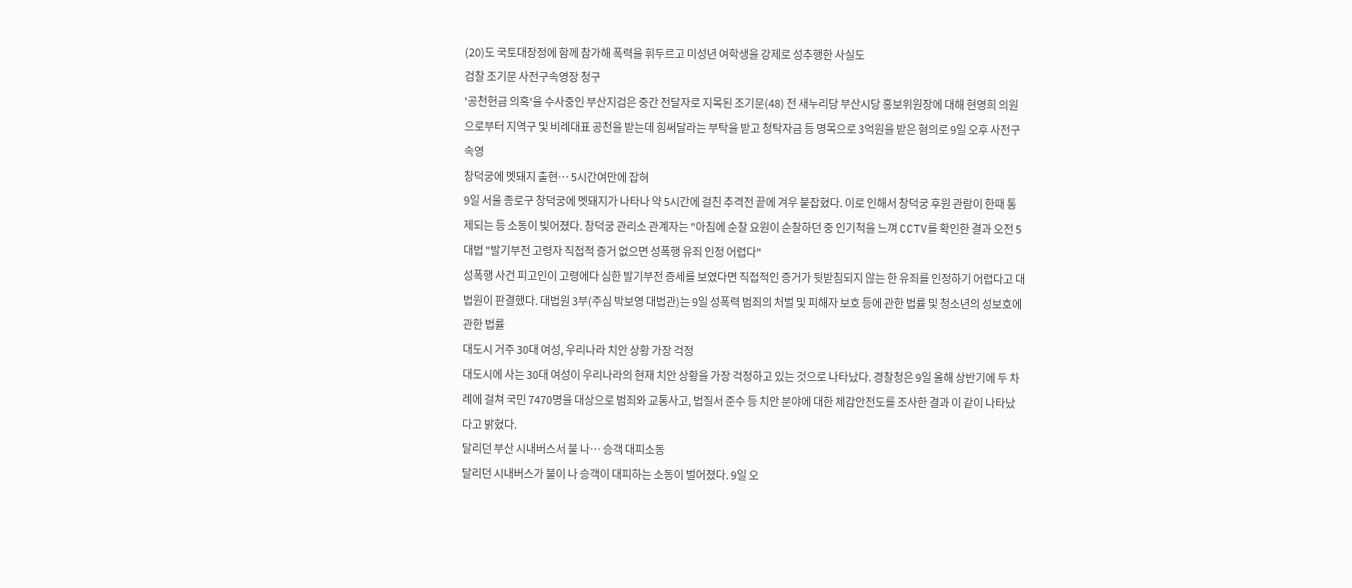(20)도 국토대장정에 함께 참가해 폭력을 휘두르고 미성년 여학생을 강제로 성추행한 사실도
검찰 조기문 사전구속영장 청구
'공천헌금 의혹'을 수사중인 부산지검은 중간 전달자로 지목된 조기문(48) 전 새누리당 부산시당 홍보위원장에 대해 현영희 의원으로부터 지역구 및 비례대표 공천을 받는데 힘써달라는 부탁을 받고 청탁자금 등 명목으로 3억원을 받은 혐의로 9일 오후 사전구속영
창덕궁에 멧돼지 출현… 5시간여만에 잡혀
9일 서울 종로구 창덕궁에 멧돼지가 나타나 약 5시간에 걸친 추격전 끝에 겨우 붙잡혔다. 이로 인해서 창덕궁 후원 관람이 한때 통제되는 등 소동이 빚어졌다. 창덕궁 관리소 관계자는 "아침에 순찰 요원이 순찰하던 중 인기척을 느껴 CCTV를 확인한 결과 오전 5
대법 "발기부전 고령자 직접적 증거 없으면 성폭행 유죄 인정 어렵다"
성폭행 사건 피고인이 고령에다 심한 발기부전 증세를 보였다면 직접적인 증거가 뒷받침되지 않는 한 유죄를 인정하기 어렵다고 대법원이 판결했다. 대법원 3부(주심 박보영 대법관)는 9일 성폭력 범죄의 처벌 및 피해자 보호 등에 관한 법률 및 청소년의 성보호에 관한 법률
대도시 거주 30대 여성, 우리나라 치안 상황 가장 걱정
대도시에 사는 30대 여성이 우리나라의 현재 치안 상황을 가장 걱정하고 있는 것으로 나타났다. 경찰청은 9일 올해 상반기에 두 차례에 걸쳐 국민 7470명을 대상으로 범죄와 교통사고, 법질서 준수 등 치안 분야에 대한 체감안전도를 조사한 결과 이 같이 나타났다고 밝혔다.
달리던 부산 시내버스서 불 나… 승객 대피소동
달리던 시내버스가 불이 나 승객이 대피하는 소동이 벌어졌다. 9일 오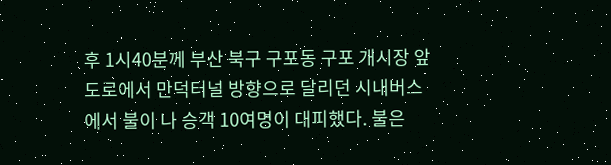후 1시40분께 부산 북구 구포동 구포 개시장 앞 도로에서 만덕터널 방향으로 달리던 시내버스에서 불이 나 승객 10여명이 대피했다. 불은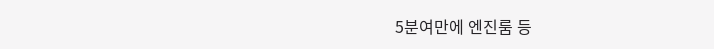5분여만에 엔진룸 등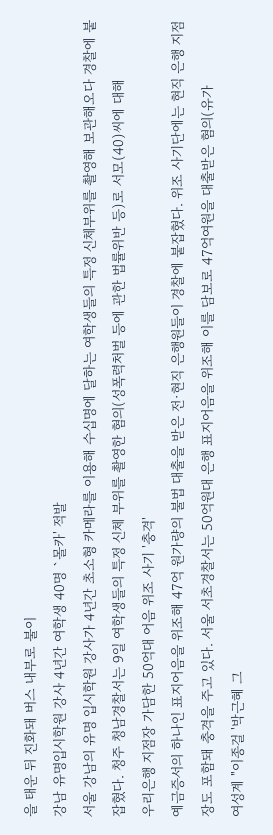을 태운 뒤 진화돼 버스 내부로 불이
강남 유명입시학원 강사 4년간 여학생 40명 `몰카' 적발
서울 강남의 유명 입시학원 강사가 4년간 초소형 카메라를 이용해 수십명에 달하는 여학생들의 특정 신체부위를 촬영해 보관해오다 경찰에 붙잡혔다. 청주 청남경찰서는 9일 여학생들의 특정 신체 부위를 촬영한 혐의(성폭력처벌 등에 관한 법률위반 등)로 서모(40)씨에 대해
우리은행 지점장 가담한 50억대 어음 위조 사기 '충격'
예금증서의 하나인 표지어음을 위조해 47억 원가량의 불법 대출을 받은 전·현직 은행원들이 경찰에 붙잡혔다. 위조 사기단에는 현직 은행 지점장도 포함돼 충격을 주고 있다. 서울 서초경찰서는 50억원대 은행 표지어음을 위조해 이를 담보로 47억여원을 대출받은 혐의(유가
여성계 "이종걸 '박근혜 그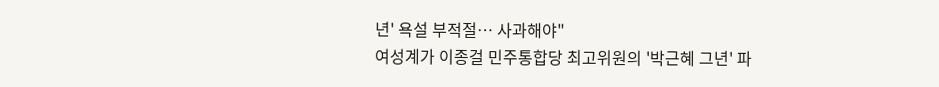년' 욕설 부적절… 사과해야"
여성계가 이종걸 민주통합당 최고위원의 '박근혜 그년' 파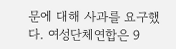문에 대해 사과를 요구했다. 여성단체연합은 9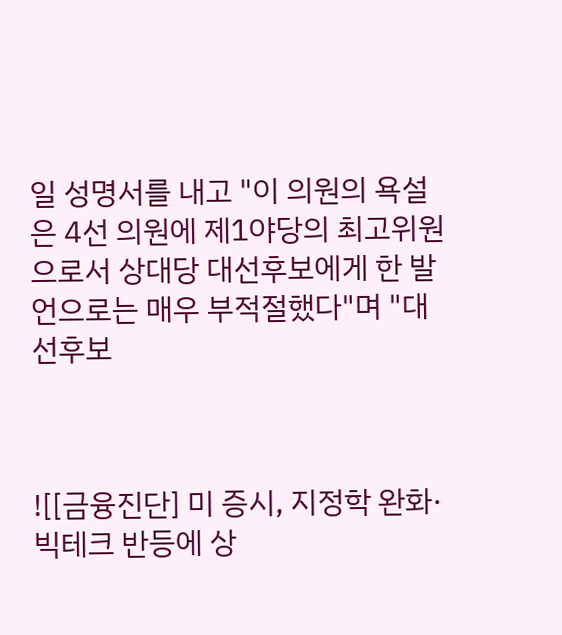일 성명서를 내고 "이 의원의 욕설은 4선 의원에 제1야당의 최고위원으로서 상대당 대선후보에게 한 발언으로는 매우 부적절했다"며 "대선후보



![[금융진단] 미 증시, 지정학 완화·빅테크 반등에 상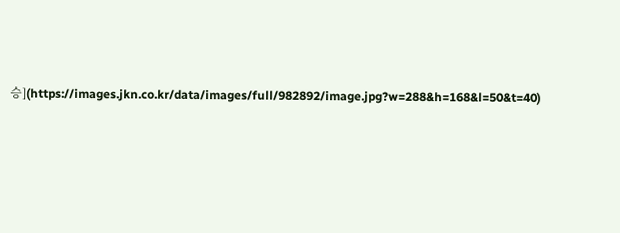승](https://images.jkn.co.kr/data/images/full/982892/image.jpg?w=288&h=168&l=50&t=40)